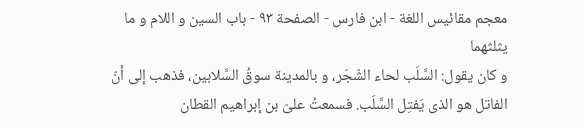معجم مقائيس اللغة - ابن فارس - الصفحة ٩٣ - باب السين و اللام و ما يثلثهما
و كان يقول: السَّلَب لحاء الشّجَر، و بالمدينة سوقُ السَّلابين، فذهب إلى أنّ الفاتل هو الذى يَفتِل السَّلَب. فسمعتُ علىّ بن إبراهيم القطان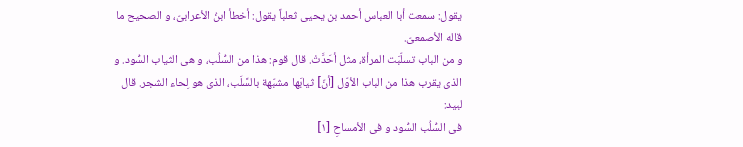يقول: سمعت أبا العباس أحمد بن يحيى ثعلباً يقول: أخطأ ابنُ الأعرابىّ، و الصحيح ما قاله الأصمعىّ.
و من الباب تسلّبَت المرأة، مثل أحَدَّتْ. قال قوم: هذا من السُّلُب، و هى الثياب السُّود. و الذى يقرب هذا من الباب الأوّل [أنّ] ثيابَها مشبّهة بالسَّلَب، الذى هو لِحاء الشجر. قال لبيد:
فى السُّلُب السُّود و فى الأمساحِ [١]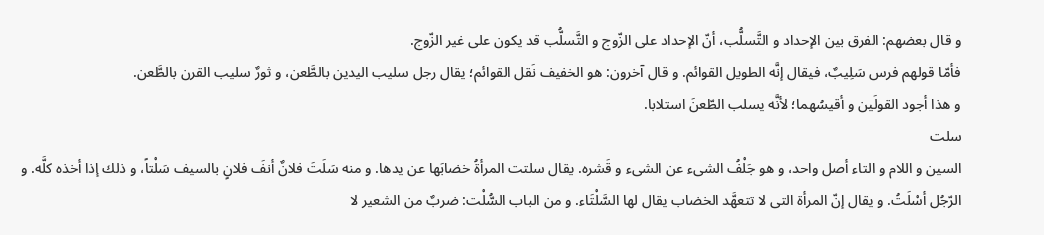و قال بعضهم: الفرق بين الإحداد و التَّسلُّب، أنّ الإحداد على الزّوج و التَّسلُّب قد يكون على غير الزّوج.
فأمّا قولهم فرس سَلِيبٌ، فيقال إنَّه الطويل القوائم. و قال آخرون: هو الخفيف نَقل القوائم؛ يقال رجل سليب اليدين بالطَّعن، و ثورٌ سليب القرن بالطَّعن.
و هذا أجود القولَين و أقيسُهما؛ لأنَّه يسلب الطّعنَ استلابا.
سلت
السين و اللام و التاء أصل واحد، و هو جَلْفُ الشىء عن الشىء و قَشره. يقال سلتت المرأةُ خضابَها عن يدها. و منه سَلَتَ فلانٌ أنفَ فلانٍ بالسيف سَلْتاً، و ذلك إذا أخذه كلَّه. و الرّجُل أسْلَتُ. و يقال إنّ المرأة التى لا تتعهَّد الخضاب يقال لها السَّلْتَاء. و من الباب السُّلْت: ضربٌ من الشعير لا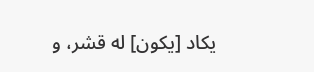يكاد [يكون] له قشر، و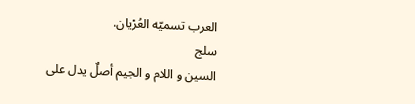العرب تسميّه العُرْيان.
سلج
السين و اللام و الجيم أصلٌ يدل على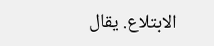الابتلاع. يقال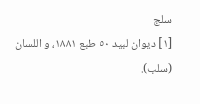سلج
[١] ديوان لبيد ٥٠ طبع ١٨٨١، و اللسان (سلب).